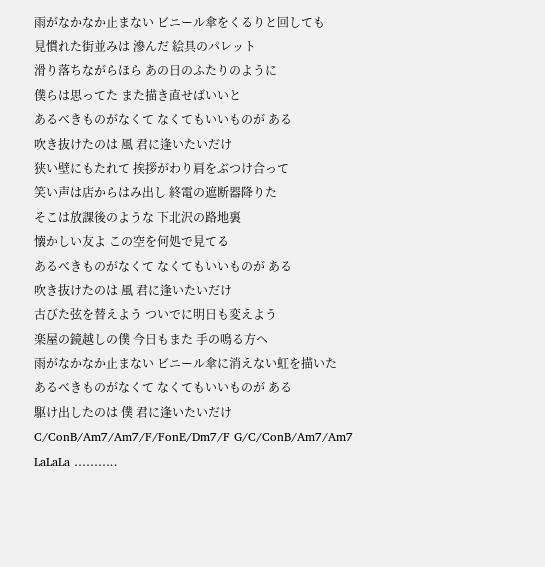雨がなかなか止まない ビニール傘をくるりと回しても
見慣れた街並みは 滲んだ 絵具のパレット
滑り落ちながらほら あの日のふたりのように
僕らは思ってた また描き直せばいいと
あるべきものがなくて なくてもいいものが ある
吹き抜けたのは 風 君に逢いたいだけ
狭い壁にもたれて 挨拶がわり肩をぶつけ合って
笑い声は店からはみ出し 終電の遮断器降りた
そこは放課後のような 下北沢の路地裏
懐かしい友よ この空を何処で見てる
あるべきものがなくて なくてもいいものが ある
吹き抜けたのは 風 君に逢いたいだけ
古びた弦を替えよう ついでに明日も変えよう
楽屋の鏡越しの僕 今日もまた 手の鳴る方へ
雨がなかなか止まない ビニール傘に消えない虹を描いた
あるべきものがなくて なくてもいいものが ある
駆け出したのは 僕 君に逢いたいだけ
C/ConB/Am7/Am7/F/FonE/Dm7/F G/C/ConB/Am7/Am7
LaLaLa ………‥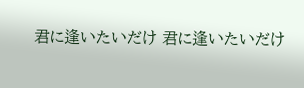君に逢いたいだけ 君に逢いたいだけ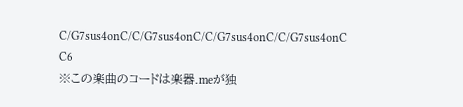C/G7sus4onC/C/G7sus4onC/C/G7sus4onC/C/G7sus4onC
C6
※この楽曲のコードは楽器.meが独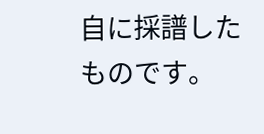自に採譜したものです。